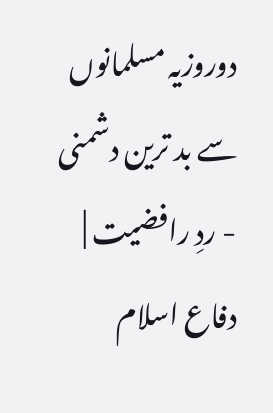دوروزیہ مسلمانوں سے بد ترین دشمنی - ردِ رافضیت | دفاع اسلام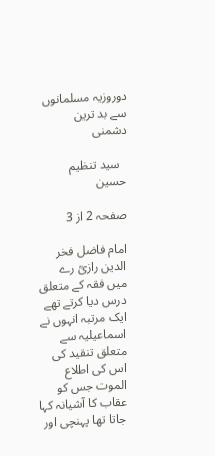دوروزیہ مسلمانوں سے بد ترین دشمنی

  سید تنظیم حسین

صفحہ 2 از 3

امام فاضل فخر الدین رازیؒ رے میں فقہ کے متعلق درس دیا کرتے تھے ایک مرتبہ انہوں نے اسماعیلیہ سے متعلق تنقید کی اس کی اطلاع الموت جس کو عقاب کا آشیانہ کہا جاتا تھا پہنچی اور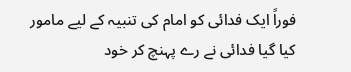فوراً ایک فدائی کو امام کی تنبیہ کے لیے مامور کیا گیا فدائی نے رے پہنچ کر خود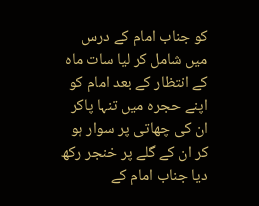کو جناب امام کے درس میں شامل کر لیا سات ماہ کے انتظار کے بعد امام کو اپنے حجرہ میں تنہا پاکر ان کی چھاتی پر سوار ہو کر ان کے گلے پر خنجر رکھ دیا جناب امام کے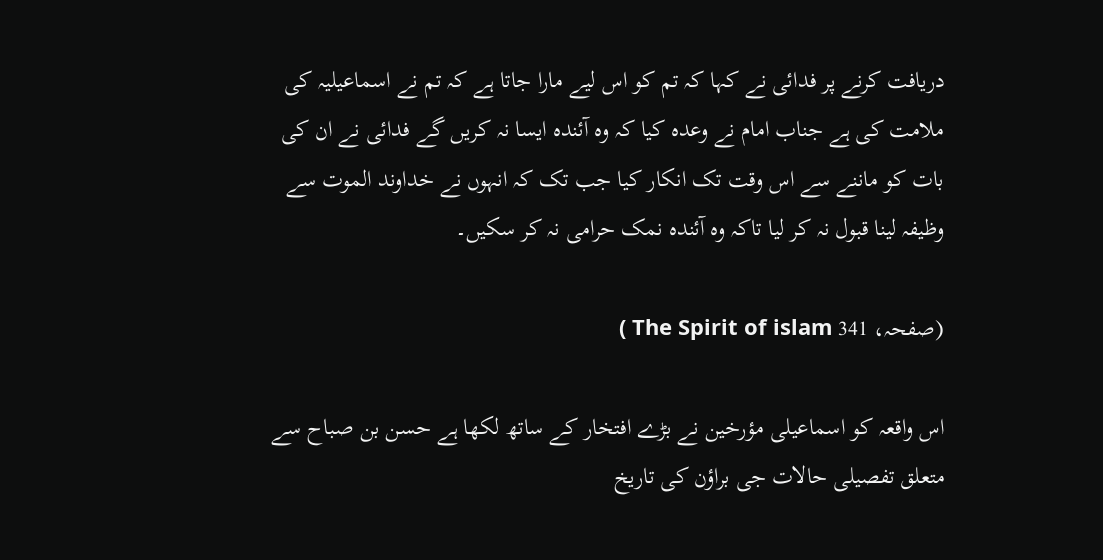دریافت کرنے پر فدائی نے کہا کہ تم کو اس لیے مارا جاتا ہے کہ تم نے اسماعیلیہ کی ملامت کی ہے جناب امام نے وعدہ کیا کہ وہ آئندہ ایسا نہ کریں گے فدائی نے ان کی بات کو ماننے سے اس وقت تک انکار کیا جب تک کہ انہوں نے خداوند الموت سے وظیفہ لینا قبول نہ کر لیا تاکہ وہ آئندہ نمک حرامی نہ کر سکیں۔

(صفحہ، 341 The Spirit of islam )

اس واقعہ کو اسماعیلی مؤرخین نے بڑے افتخار کے ساتھ لکھا ہے حسن بن صباح سے متعلق تفصیلی حالات جی براؤن کی تاریخ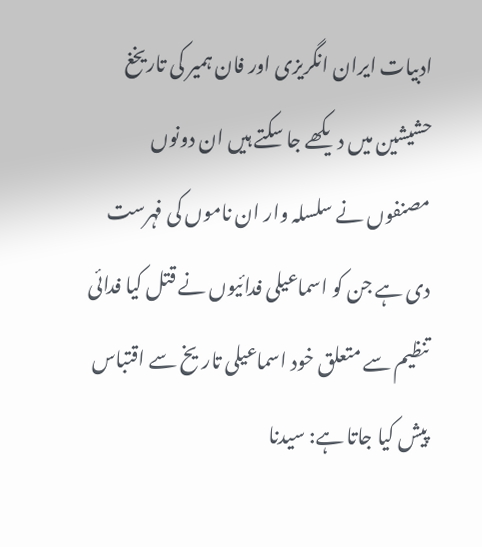ادبیات ایران انگریزی اور فان ہمیر کی تاریخغ حشیشین میں دیکھے جا سکتے ہیں ان دونوں مصنفوں نے سلسلہ وار ان ناموں کی فہرست دی ہے جن کو اسماعیلی فدائیوں نے قتل کیا فدائی تنظیم سے متعلق خود اسماعیلی تاریخ سے اقتباس پیش کیا جاتا ہے: سیدنا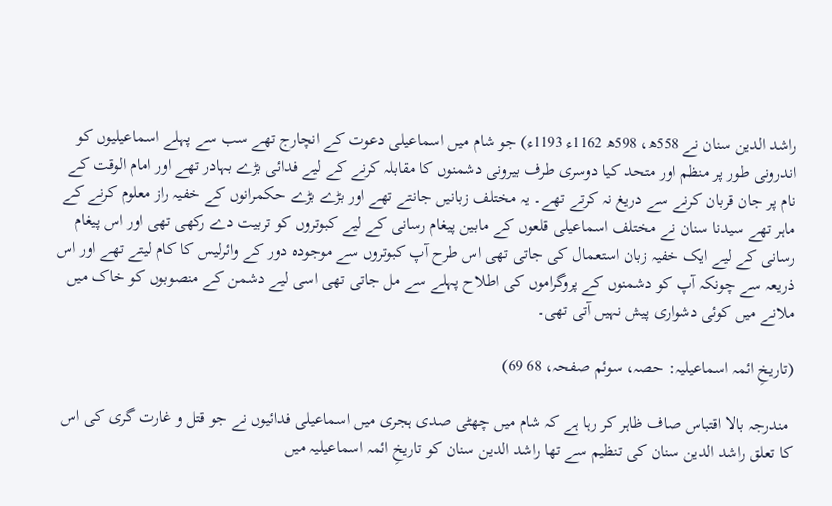راشد الدین سنان نے 558ھ، 598ھ 1162ء 1193ء) جو شام میں اسماعیلی دعوت کے انچارج تھے سب سے پہلے اسماعیلیوں کو اندرونی طور پر منظم اور متحد کیا دوسری طرف بیرونی دشمنوں کا مقابلہ کرنے کے لیے فدائی بڑے بہادر تھے اور امام الوقت کے نام پر جان قربان کرنے سے دریغ نہ کرتے تھے۔ یہ مختلف زبانیں جانتے تھے اور بڑے بڑے حکمرانوں کے خفیہ راز معلوم کرنے کے ماہر تھے سیدنا سنان نے مختلف اسماعیلی قلعوں کے مابین پیغام رسانی کے لیے کبوتروں کو تربیت دے رکھی تھی اور اس پیغام رسانی کے لیے ایک خفیہ زبان استعمال کی جاتی تھی اس طرح آپ کبوتروں سے موجودہ دور کے وائرلیس کا کام لیتے تھے اور اس ذریعہ سے چونکہ آپ کو دشمنوں کے پروگراموں کی اطلاح پہلے سے مل جاتی تھی اسی لیے دشمن کے منصوبوں کو خاک میں ملانے میں کوئی دشواری پیش نہیں آتی تھی۔

(تاریخِ ائمہ اسماعیلیہ: حصہ، سوئم صفحہ، 68 69)

 مندرجہ بالا اقتباس صاف ظاہر کر رہا ہے کہ شام میں چھٹی صدی ہجری میں اسماعیلی فدائیوں نے جو قتل و غارت گری کی اس کا تعلق راشد الدین سنان کی تنظیم سے تھا راشد الدین سنان کو تاریخِ ائمہ اسماعیلیہ میں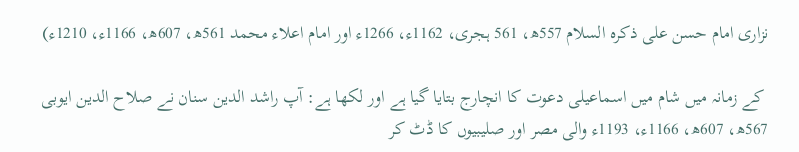نزاری امام حسن علی ذکرہ السلام 557ھ، 561 ہجری، 1162ء، 1266ء اور امام اعلاء محمد 561ھ، 607ھ، 1166ء، 1210ء)

 کے زمانہ میں شام میں اسماعیلی دعوت کا انچارج بتایا گیا ہے اور لکھا ہے: آپ راشد الدین سنان نے صلاح الدین ایوبی 567ھ، 607ھ، 1166ء، 1193ء والی مصر اور صلیبیوں کا ڈٹ کر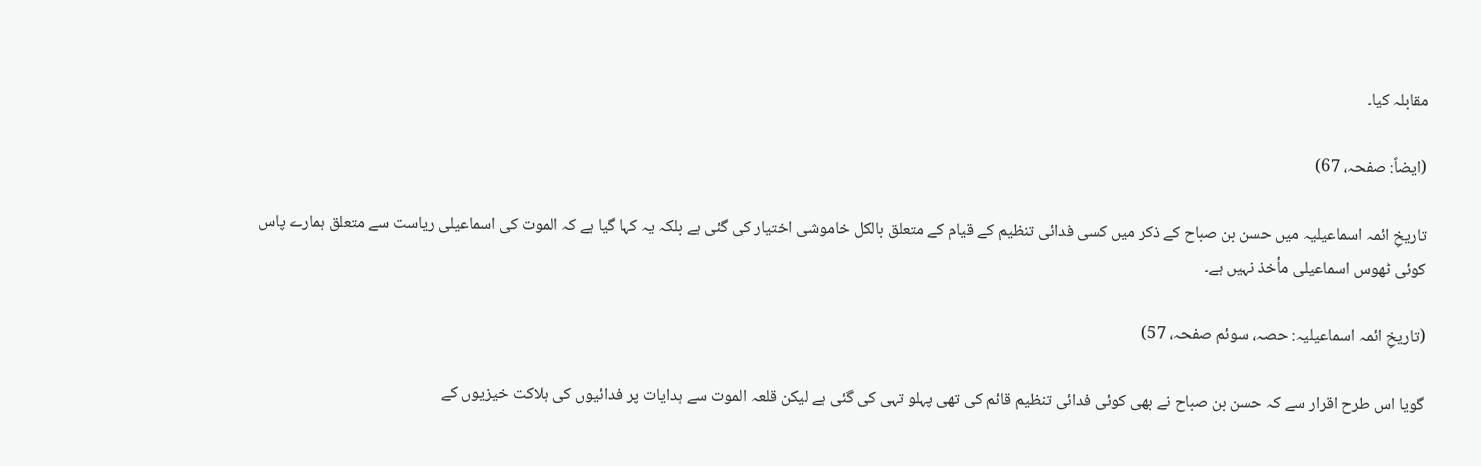مقابلہ کیا۔

(ایضاً: صفحہ، 67)

تاریخِ ائمہ اسماعیلیہ میں حسن بن صباح کے ذکر میں کسی فدائی تنظیم کے قیام کے متعلق بالکل خاموشی اختیار کی گئی ہے بلکہ یہ کہا گیا ہے کہ الموت کی اسماعیلی ریاست سے متعلق ہمارے پاس کوئی ٹھوس اسماعیلی مأخذ نہیں ہے۔

(تاریخِ ائمہ اسماعیلیہ: حصہ، سوئم صفحہ، 57)

گویا اس طرح اقرار سے کہ حسن بن صباح نے بھی کوئی فدائی تنظیم قائم کی تھی پہلو تہی کی گئی ہے لیکن قلعہ الموت سے ہدایات پر فدائیوں کی ہلاکت خیزیوں کے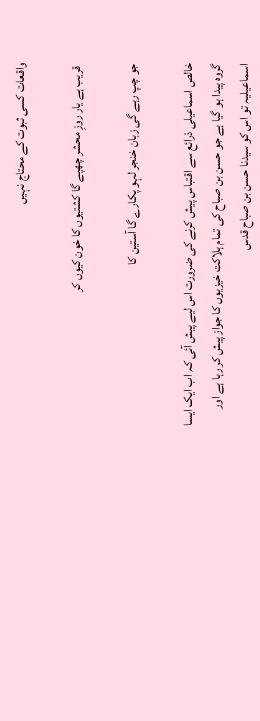واقعات کسی ثبوت کے محتاج نہیں

 قریب ہے یار روزِ محشر چھپے گا کشتیوں کا خون کیوں کر

جو چپ رہے گی زبان خنجر لہو پکارے گا آستین کا

خالص اسماعیلی ذرائع سے اقتباس پیش کرنے کی ضرورت اس لیے پیش آئی کہ اب ایک ایسا گروہ پیدا ہو گیا ہے جو حسن بن صباح کی تمام ہلاکت خیزیوں کا جواز پیش کر رہا ہے اور اسماعیلیہ تو اس کو سیدنا حسن بن صباح قدس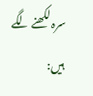سرہ لکھنے لگے ہیں: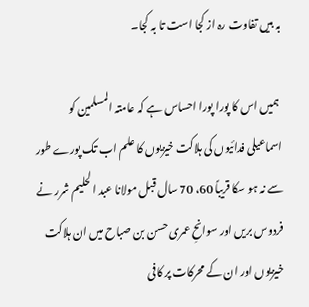بہ بیں تفاوت رہ از کجا است تا بہ کجا۔

 ہمیں اس کا پورا پورا احساس ہے کہ عامتہ المسلمین کو اسماعیلی فدائیوں کی ہلاکت خیزیوں کا علم اب تک پورے طور سے نہ ہو سکا قریباً 60، 70 سال قبل مولانا عبد الحلیم شرر نے فردوس بریں اور سوانحِ عمری حسن بن صباح میں ان ہلاکت خیزیوں اور ان کے محرکات پر کافی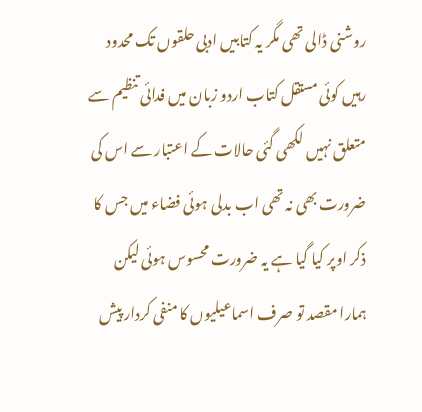روشنی ڈالی تھی مگر یہ کتابیں ادبی حلقوں تک محدود رہیں کوئی مستقل کتاب اردو زبان میں فدائی تنظیم سے متعلق نہیں لکھی گئی حالات کے اعتبار سے اس کی ضرورت بھی نہ تھی اب بدلی ہوئی فضاء میں جس کا ذکر اوپر کیا گیا ہے یہ ضرورت محسوس ہوئی لیکن ہمارا مقصد تو صرف اسماعیلیوں کا منفی کردار پیش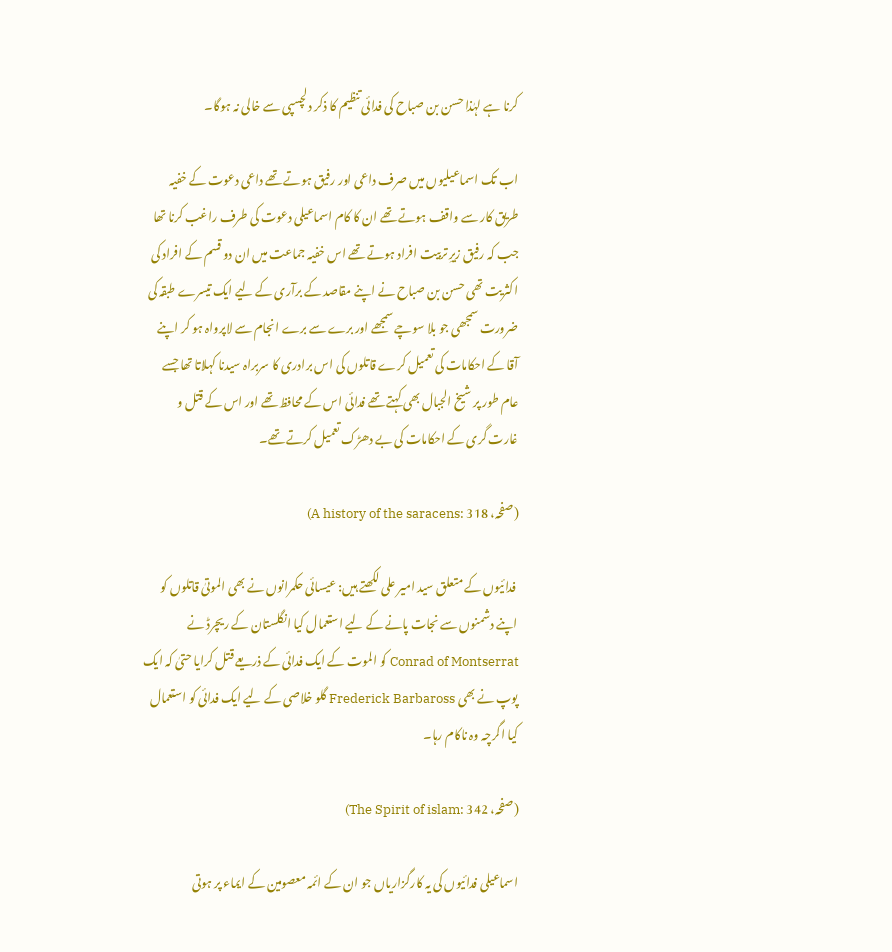کرنا ہے لہٰذا حسن بن صباح کی فدائی تنظیم کا ذکر دلچسپی سے خالی نہ ہوگا۔

اب تک اسماعیلیوں میں صرف داعی اور رفیق ہوتے تھے داعی دعوت کے خفیہ طریق کار سے واقف ہوتے تھے ان کا کام اسماعیلی دعوت کی طرف راغب کرنا تھا جب کہ رفیق زیرِ تربیت افراد ہوتے تھے اس خفیہ جماعت میں ان دو قسم کے افراد کی اکثریت تھی حسن بن صباح نے اپنے مقاصد کے برآری کے لیے ایک تیسرے طبقہ کی ضرورت سمجھی جو بلا سوچے سمجھے اور برے سے برے انجام سے لاپرواہ ہو کر اپنے آقا کے احکامات کی تعمیل کرے قاتلوں کی اس برادری کا سربراہ سیدنا کہلاتا تھا جسے عام طور پر شیخ الجبال بھی کہتے تھے فدائی اس کے محافظ تھے اور اس کے قتل و غارت گری کے احکامات کی بے دھڑک تعمیل کرتے تھے۔

(صفحہ، 318 :A history of the saracens)

 فدائیوں کے متعلق سید امیر علی لکھتے ہیں: عیسائی حکمرانوں نے بھی الموتیٰ قاتلوں کو اپنے دشمنوں سے نجات پانے کے لیے استعمال کیا انگلستان کے ریچرڈ نے Conrad of Montserrat کو الموت کے ایک فدائی کے ذریعے قتل کرایا حتیٰ کہ ایک پوپ نے بھی Frederick Barbaross گلو خلاصی کے لیے ایک فدائی کو استعمال کیا اگرچہ وہ ناکام رہا۔

(صفحہ، 342 :The Spirit of islam)

اسماعیلی فدائیوں کی یہ کارگزاریاں جو ان کے ائمہ معصومین کے ایماء پر ہوتی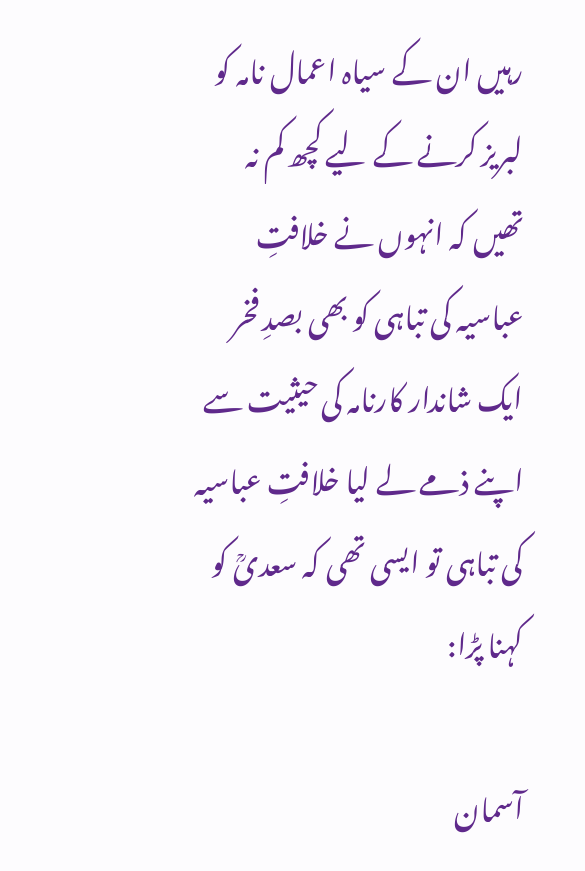رہیں ان کے سیاہ اعمال نامہ کو لبریز کرنے کے لیے کچھ کم نہ تھیں کہ انہوں نے خلافتِ عباسیہ کی تباہی کو بھی بصدِ فخر ایک شاندار کارنامہ کی حیثیت سے اپنے ذمے لے لیا خلافتِ عباسیہ کی تباہی تو ایسی تھی کہ سعدیؒ کو کہنا پڑا:

آسمان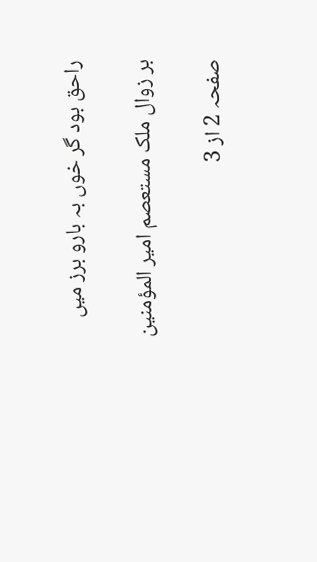راحق بود گر خوں بہ بارو برز میں

بر زوال ملک مستعصم امیر المؤمنین

صفحہ 2 از 3